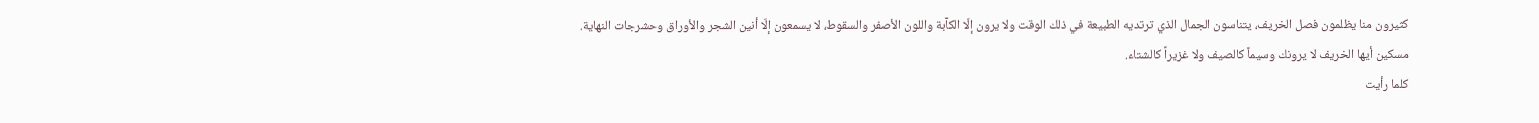كثيرون منا يظلمون فصل الخريف، يتناسون الجمال الذي ترتديه الطبيعة في ذلك الوقت ولا يرون إلّا الكآبة واللون الأصفر والسقوط، لا يسمعون إلّا أنين الشجر والأوراق وحشرجات النهاية.
مسكين أيها الخريف لا يرونك وسيماً كالصيف ولا غزيراً كالشتاء.
كلما رأيت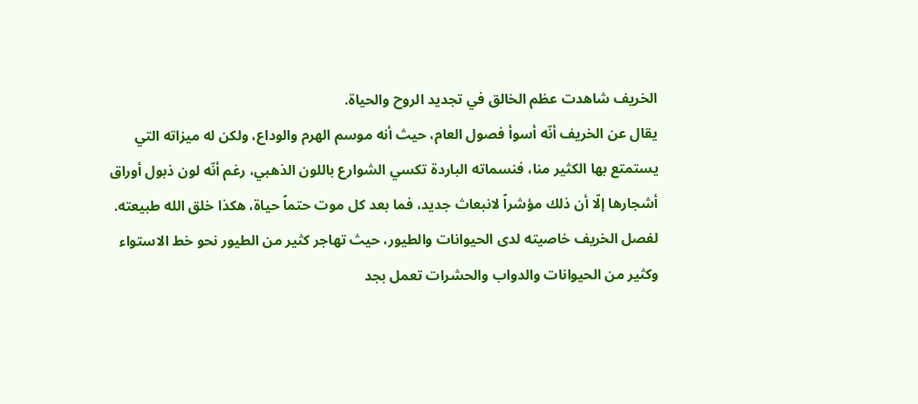الخريف شاهدت عظم الخالق في تجديد الروح والحياة.
يقال عن الخريف أنّه أسوأ فصول العام، حيث أنه موسم الهرم والوداع، ولكن له ميزاته التي يستمتع بها الكثير منا، فنسماته الباردة تكسي الشوارع باللون الذهبي، رغم أنّه لون ذبول أوراق أشجارها إلّا أن ذلك مؤشراً لانبعاث جديد، فما بعد كل موت حتماً حياة، هكذا خلق الله طبيعته.
لفصل الخريف خاصيته لدى الحيوانات والطيور، حيث تهاجر كثير من الطيور نحو خط الاستواء وكثير من الحيوانات والدواب والحشرات تعمل بجد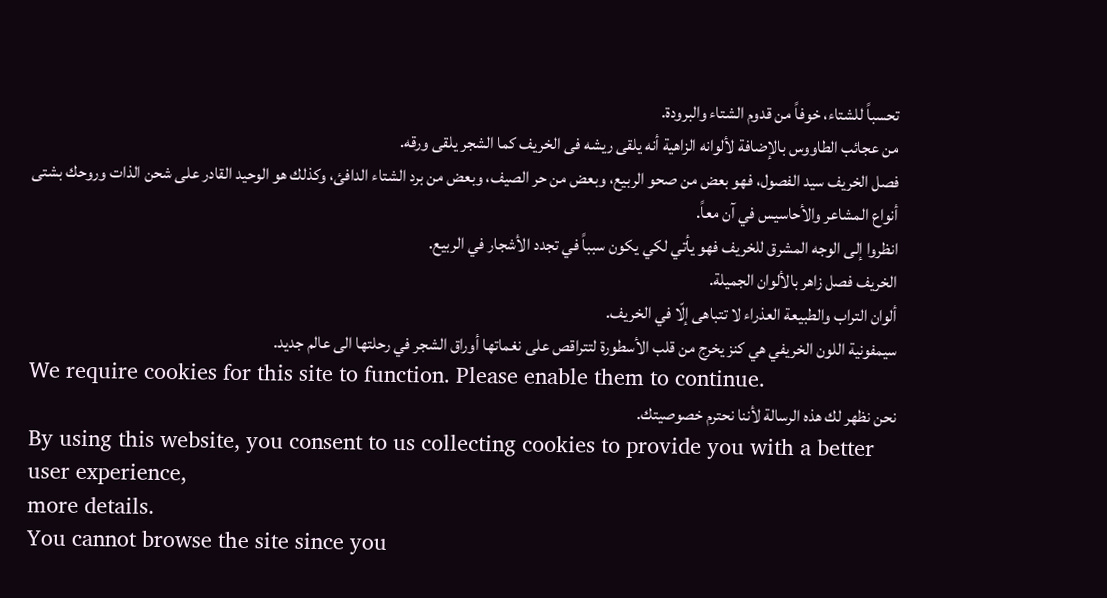تحسباً للشتاء، خوفاً من قدوم الشتاء والبرودة.
من عجائب الطاووس بالإضافة لألوانه الزاهية أنه يلقى ريشه فى الخريف كما الشجر يلقى ورقه.
فصل الخريف سيد الفصول، فهو بعض من صحو الربيع، وبعض من حر الصيف، وبعض من برد الشتاء الدافئ، وكذلك هو الوحيد القادر على شحن الذات وروحك بشتى أنواع المشاعر والأحاسيس في آن معاً.
انظروا إلى الوجه المشرق للخريف فهو يأتي لكي يكون سبباً في تجدد الأشجار في الربيع.
الخريف فصل زاهر بالألوان الجميلة.
ألوان التراب والطبيعة العذراء لا تتباهى إلّا في الخريف.
سيمفونية اللون الخريفي هي كنز يخرج من قلب الأسطورة لتتراقص على نغماتها أوراق الشجر في رحلتها الى عالم جديد.
We require cookies for this site to function. Please enable them to continue.
نحن نظهر لك هذه الرسالة لأننا نحترم خصوصيتك.
By using this website, you consent to us collecting cookies to provide you with a better user experience,
more details.
You cannot browse the site since you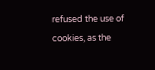refused the use of cookies, as the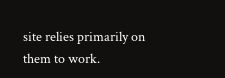site relies primarily on them to work.